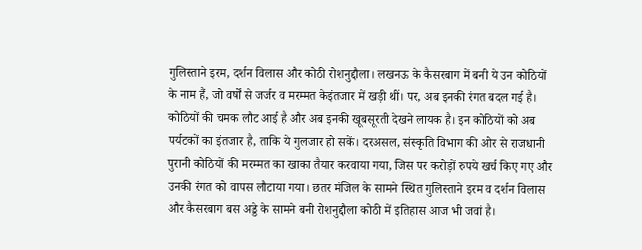गुलिस्ताने इरम, दर्शन विलास और कोठी रोशनुद्दौला। लखनऊ के कैसरबाग में बनी ये उन कोठियों के नाम हैं, जो वर्षों से जर्जर व मरम्मत केइंतजार में खड़ी थीं। पर, अब इनकी रंगत बदल गई है। कोठियों की चमक लौट आई है और अब इनकी खूबसूरती देखने लायक है। इन कोठियों को अब पर्यटकों का इंतजार है, ताकि ये गुलजार हो सकें। दरअसल, संस्कृति विभाग की ओर से राजधानी पुरानी कोठियों की मरम्मत का खाका तैयार करवाया गया, जिस पर करोड़ों रुपये खर्च किए गए और उनकी रंगत को वापस लौटाया गया। छतर मंजिल के सामने स्थित गुलिस्ताने इरम व दर्शन विलास और कैसरबाग बस अड्डे के सामने बनी रोशनुद्दौला कोठी में इतिहास आज भी जवां है।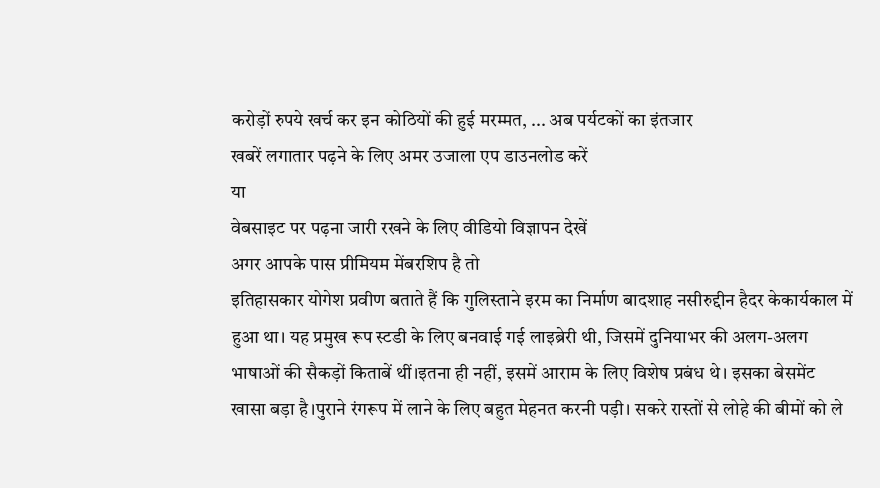करोड़ों रुपये खर्च कर इन कोठियों की हुई मरम्मत, ... अब पर्यटकों का इंतजार
खबरें लगातार पढ़ने के लिए अमर उजाला एप डाउनलोड करें
या
वेबसाइट पर पढ़ना जारी रखने के लिए वीडियो विज्ञापन देखें
अगर आपके पास प्रीमियम मेंबरशिप है तो
इतिहासकार योगेश प्रवीण बताते हैं कि गुलिस्ताने इरम का निर्माण बादशाह नसीरुद्दीन हैदर केकार्यकाल में हुआ था। यह प्रमुख रूप स्टडी के लिए बनवाई गई लाइब्रेरी थी, जिसमें दुनियाभर की अलग-अलग भाषाओं की सैकड़ों किताबें थीं।इतना ही नहीं, इसमें आराम के लिए विशेष प्रबंध थे। इसका बेसमेंट खासा बड़ा है।पुराने रंगरूप में लाने के लिए बहुत मेहनत करनी पड़ी। सकरे रास्तों से लोहे की बीमों को ले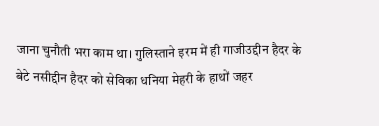जाना चुनौती भरा काम था। गुलिस्ताने इरम में ही गाजीउद्दीन हैदर के बेटे नसीद्दीन हैदर को सेविका धनिया मेहरी के हाथों जहर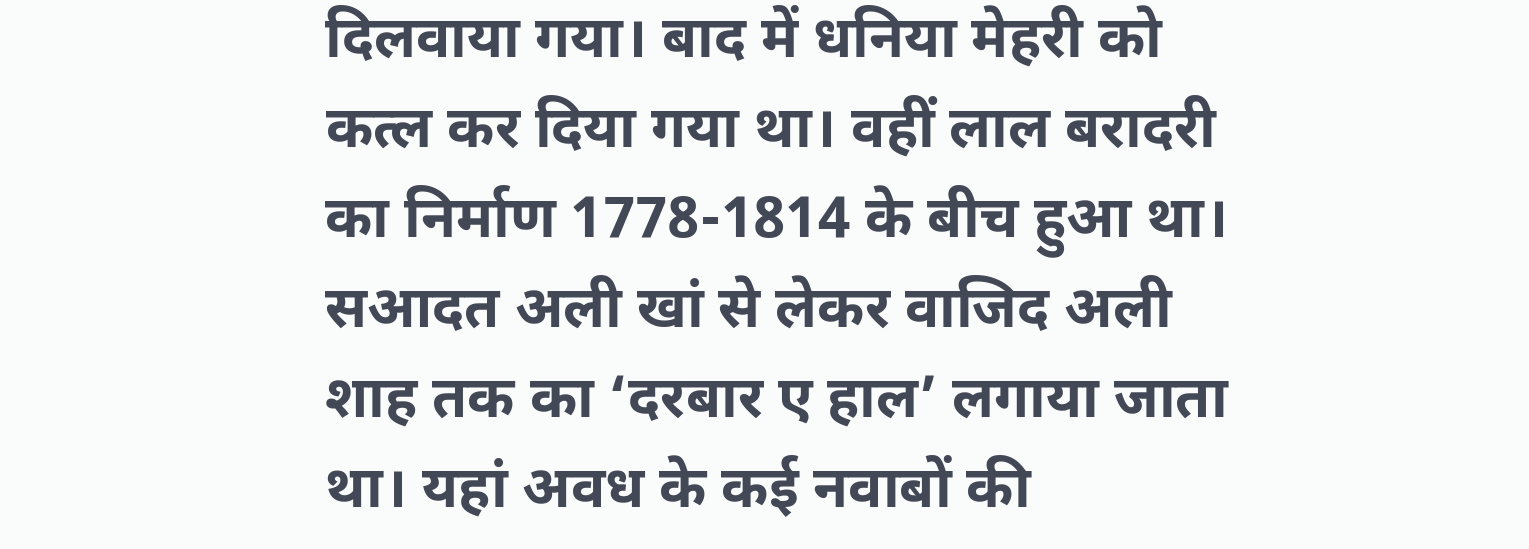दिलवाया गया। बाद में धनिया मेहरी को कत्ल कर दिया गया था। वहीं लाल बरादरी का निर्माण 1778-1814 के बीच हुआ था। सआदत अली खां से लेकर वाजिद अली शाह तक का ‘दरबार ए हाल’ लगाया जाता था। यहां अवध के कई नवाबों की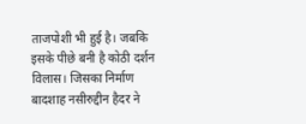ताजपोशी भी हुई है। जबकि इसके पीछे बनी है कोठी दर्शन विलास। जिसका निर्माण बादशाह नसीरुद्दीन हैदर ने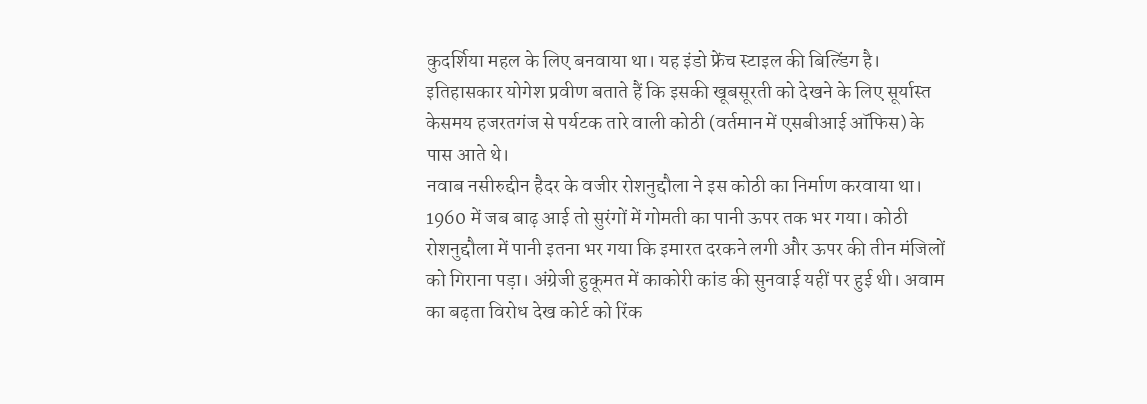कुदर्शिया महल के लिए बनवाया था। यह इंडो फ्रेंच स्टाइल की बिल्डिंग है। इतिहासकार योगेश प्रवीण बताते हैं कि इसकी खूबसूरती को देखने के लिए सूर्यास्त केसमय हजरतगंज से पर्यटक तारे वाली कोठी (वर्तमान में एसबीआई ऑफिस) के पास आते थे।
नवाब नसीरुद्दीन हैदर के वजीर रोशनुद्दौला ने इस कोठी का निर्माण करवाया था। 1960 में जब बाढ़ आई तो सुरंगों में गोमती का पानी ऊपर तक भर गया। कोठी रोशनुद्दौला में पानी इतना भर गया कि इमारत दरकने लगी और ऊपर की तीन मंजिलों को गिराना पड़ा। अंग्रेजी हुकूमत में काकोरी कांड की सुनवाई यहीं पर हुई थी। अवाम का बढ़ता विरोध देख कोर्ट को रिंक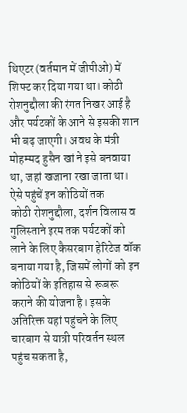थिएटर (वर्तमान में जीपीओ) में शिफ्ट कर दिया गया था। कोठी रोशनुद्दौला की रंगत निखर आई है और पर्यटकों के आने से इसकी शान भी बढ़ जाएगी। अवध के मंत्री मोहम्मद हुसैन खां ने इसे बनवाया था, जहां खजाना रखा जाता था।
ऐसे पहुंचें इन कोठियों तक
कोठी रोशनुद्दौला, दर्शन विलास व गुलिस्ताने इरम तक पर्यटकों को लाने के लिए कैसरबाग हेरिटेज वॉक बनाया गया है, जिसमें लोगों को इन कोठियों के इतिहास से रूबरू कराने की योजना है। इसके अतिरिक्त यहां पहुंचने के लिए चारबाग से यात्री परिवर्तन स्थल पहुंच सकता है,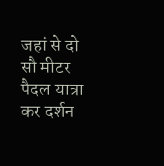जहां से दो सौ मीटर पैदल यात्रा कर दर्शन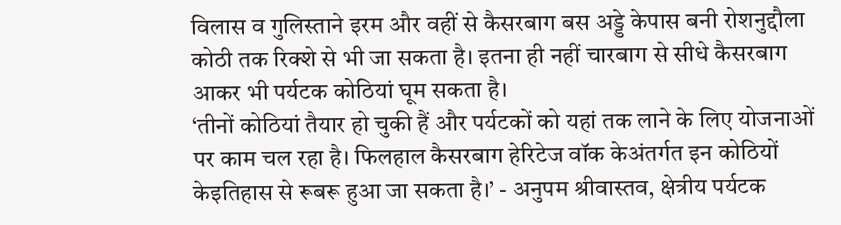विलास व गुलिस्ताने इरम और वहीं से कैसरबाग बस अड्डे केपास बनी रोशनुद्दौला कोठी तक रिक्शे से भी जा सकता है। इतना ही नहीं चारबाग से सीधे कैसरबाग आकर भी पर्यटक कोठियां घूम सकता है।
‘तीनों कोठियां तैयार हो चुकी हैं और पर्यटकों को यहां तक लाने के लिए योजनाओं पर काम चल रहा है। फिलहाल कैसरबाग हेरिटेज वॉक केअंतर्गत इन कोठियों केइतिहास से रूबरू हुआ जा सकता है।’ - अनुपम श्रीवास्तव, क्षेत्रीय पर्यटक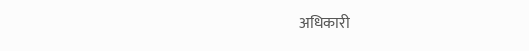अधिकारी